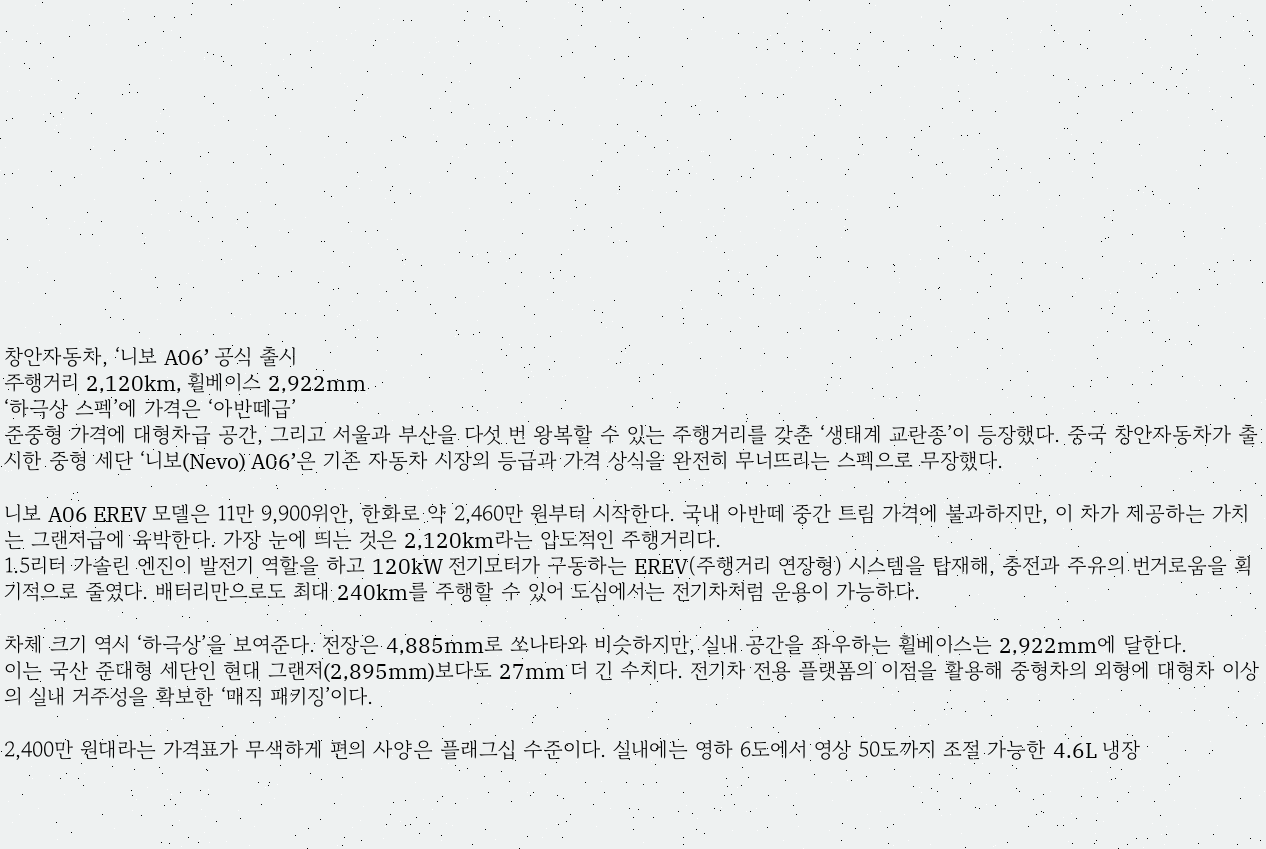창안자동차, ‘니보 A06’ 공식 출시
주행거리 2,120km, 휠베이스 2,922mm
‘하극상 스펙’에 가격은 ‘아반떼급’
준중형 가격에 대형차급 공간, 그리고 서울과 부산을 다섯 번 왕복할 수 있는 주행거리를 갖춘 ‘생태계 교란종’이 등장했다. 중국 창안자동차가 출시한 중형 세단 ‘니보(Nevo) A06’은 기존 자동차 시장의 등급과 가격 상식을 완전히 무너뜨리는 스펙으로 무장했다.

니보 A06 EREV 모델은 11만 9,900위안, 한화로 약 2,460만 원부터 시작한다. 국내 아반떼 중간 트림 가격에 불과하지만, 이 차가 제공하는 가치는 그랜저급에 육박한다. 가장 눈에 띄는 것은 2,120km라는 압도적인 주행거리다.
1.5리터 가솔린 엔진이 발전기 역할을 하고 120kW 전기모터가 구동하는 EREV(주행거리 연장형) 시스템을 탑재해, 충전과 주유의 번거로움을 획기적으로 줄였다. 배터리만으로도 최대 240km를 주행할 수 있어 도심에서는 전기차처럼 운용이 가능하다.

차체 크기 역시 ‘하극상’을 보여준다. 전장은 4,885mm로 쏘나타와 비슷하지만, 실내 공간을 좌우하는 휠베이스는 2,922mm에 달한다.
이는 국산 준대형 세단인 현대 그랜저(2,895mm)보다도 27mm 더 긴 수치다. 전기차 전용 플랫폼의 이점을 활용해 중형차의 외형에 대형차 이상의 실내 거주성을 확보한 ‘매직 패키징’이다.

2,400만 원대라는 가격표가 무색하게 편의 사양은 플래그십 수준이다. 실내에는 영하 6도에서 영상 50도까지 조절 가능한 4.6L 냉장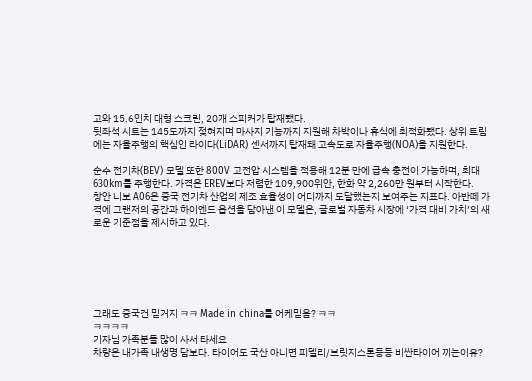고와 15.6인치 대형 스크린, 20개 스피커가 탑재됐다.
뒷좌석 시트는 145도까지 젖혀지며 마사지 기능까지 지원해 차박이나 휴식에 최적화됐다. 상위 트림에는 자율주행의 핵심인 라이다(LiDAR) 센서까지 탑재돼 고속도로 자율주행(NOA)을 지원한다.

순수 전기차(BEV) 모델 또한 800V 고전압 시스템을 적용해 12분 만에 급속 충전이 가능하며, 최대 630km를 주행한다. 가격은 EREV보다 저렴한 109,900위안, 한화 약 2,260만 원부터 시작한다.
창안 니보 A06은 중국 전기차 산업의 제조 효율성이 어디까지 도달했는지 보여주는 지표다. 아반떼 가격에 그랜저의 공간과 하이엔드 옵션을 담아낸 이 모델은, 글로벌 자동차 시장에 ‘가격 대비 가치’의 새로운 기준점을 제시하고 있다.






그래도 중국건 믿거지 ㅋㅋ Made in china를 어케믿음? ㅋㅋ
ㅋㅋㅋㅋ
기자님 가족분들 많이 사서 타세요
차량은 내가족 내생명 담보다. 타이어도 국산 아니면 피델리/브릿지스톤등등 비싼타이어 끼는이유?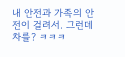내 안전과 가족의 안전이 걸려서. 그런데 차를? ㅋㅋㅋ